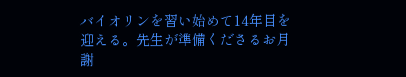バイオリンを習い始めて14年目を迎える。先生が準備くださるお月謝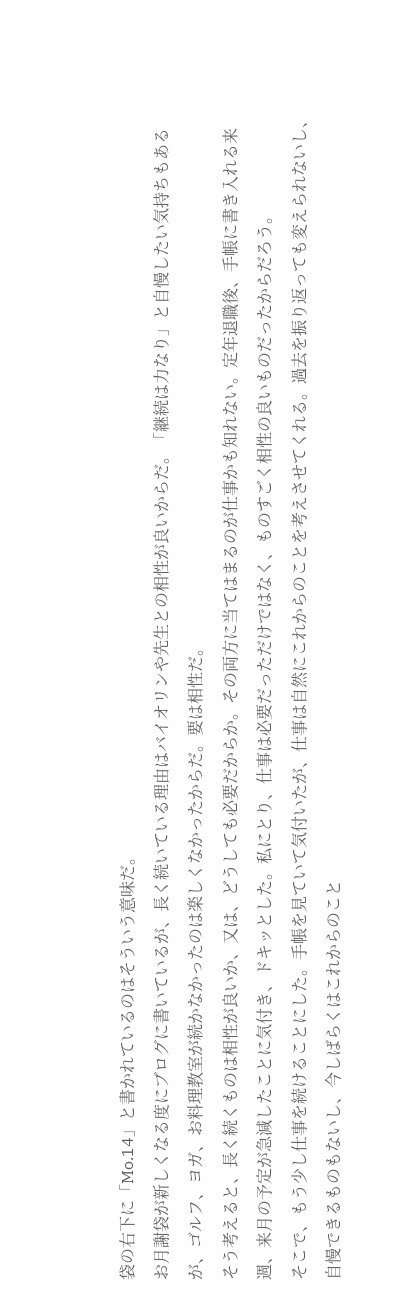袋の右下に「Mo.14」と書かれているのはそういう意味だ。
お月謝袋が新しくなる度にブログに書いているが、長く続いている理由はバイオリンや先生との相性が良いからだ。「継続は力なり」と自慢したい気持ちもあるが、ゴルフ、ヨガ、お料理教室が続かなかったのは楽しくなかったからだ。要は相性だ。
そう考えると、長く続くものは相性が良いか、又は、どうしても必要だからか。その両方に当てはまるのが仕事かも知れない。定年退職後、手帳に書き入れる来週、来月の予定が急減したことに気付き、ドキッとした。私にとり、仕事は必要だっただけではなく、ものすごく相性の良いものだったからだろう。
そこで、もう少し仕事を続けることにした。手帳を見ていて気付いたが、仕事は自然にこれからのことを考えさせてくれる。過去を振り返っても変えられないし、自慢できるものもないし、今しばらくはこれからのこと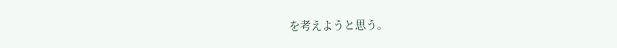を考えようと思う。